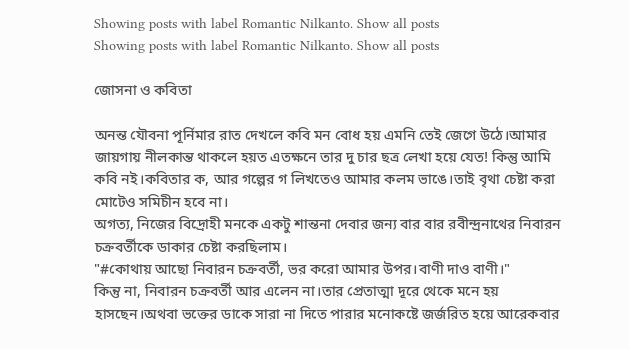Showing posts with label Romantic Nilkanto. Show all posts
Showing posts with label Romantic Nilkanto. Show all posts

জোসনা ও কবিতা

অনন্ত যৌবনা পূর্নিমার রাত দেখলে কবি মন বোধ হয় এমনি তেই জেগে উঠে।আমার জায়গায় নীলকান্ত থাকলে হয়ত এতক্ষনে তার দু চার ছত্র লেখা হয়ে যেত! কিন্তু আমি কবি নই।কবিতার ক, আর গল্পের গ লিখতেও আমার কলম ভাঙে।তাই বৃথা চেষ্টা করা মোটেও সমিচীন হবে না।
অগত্য, নিজের বিদ্রোহী মনকে একটু শান্তনা দেবার জন্য বার বার রবীন্দ্রনাথের নিবারন চক্রবর্তীকে ডাকার চেষ্টা করছিলাম।
"#কোথায় আছো নিবারন চক্রবর্তী, ভর করো আমার উপর।বাণী দাও বাণী।"
কিন্তু না, নিবারন চক্রবর্তী আর এলেন না।তার প্রেতাত্মা দূরে থেকে মনে হয় হাসছেন।অথবা ভক্তের ডাকে সারা না দিতে পারার মনোকষ্টে জর্জরিত হয়ে আরেকবার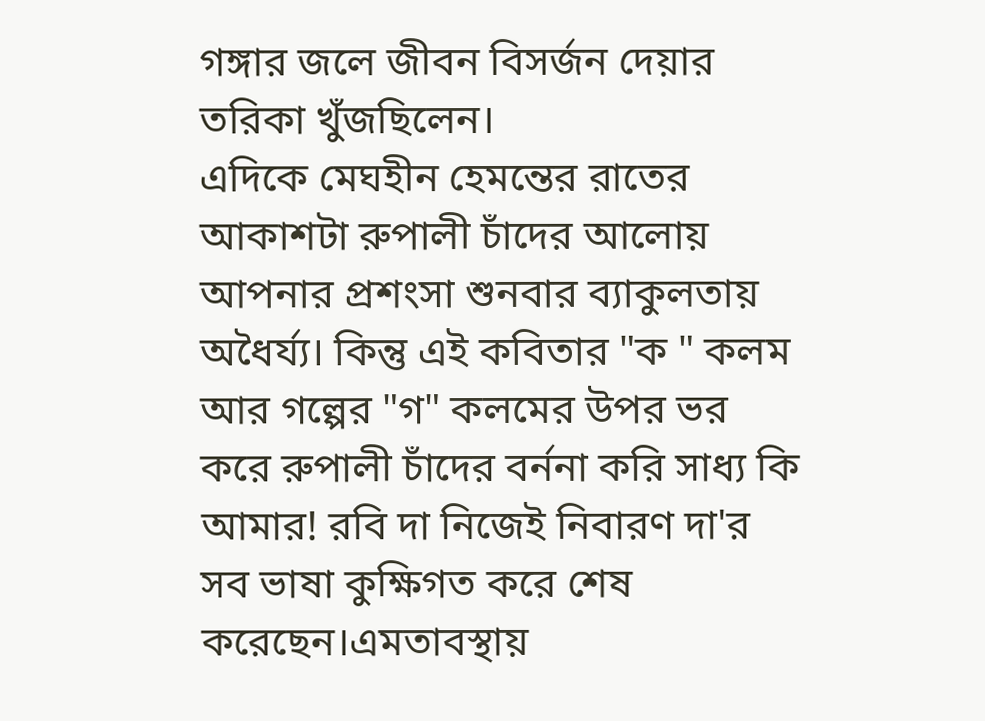গঙ্গার জলে জীবন বিসর্জন দেয়ার তরিকা খুঁজছিলেন।
এদিকে মেঘহীন হেমন্তের রাতের আকাশটা রুপালী চাঁদের আলোয় আপনার প্রশংসা শুনবার ব্যাকুলতায় অধৈর্য্য। কিন্তু এই কবিতার "ক " কলম আর গল্পের "গ" কলমের উপর ভর করে রুপালী চাঁদের বর্ননা করি সাধ্য কি আমার! রবি দা নিজেই নিবারণ দা'র সব ভাষা কুক্ষিগত করে শেষ করেছেন।এমতাবস্থায়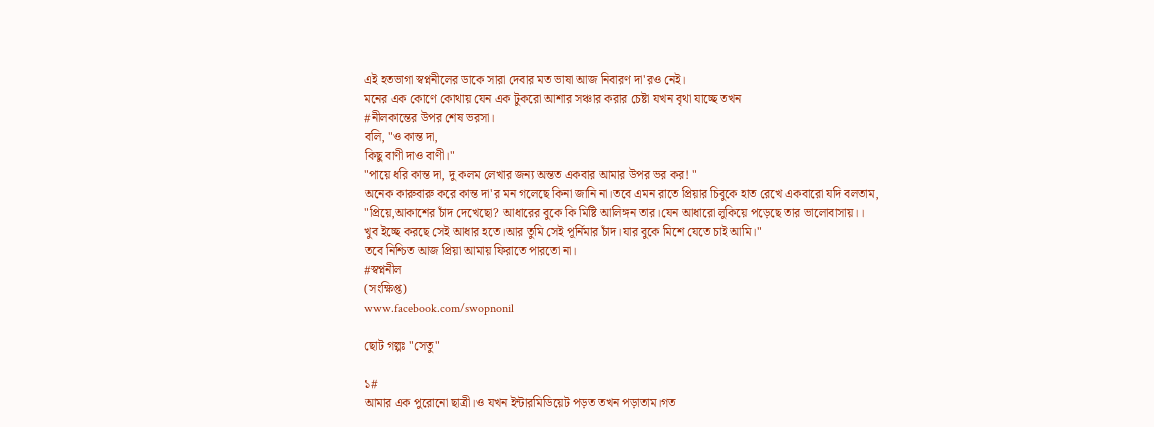এই হতভাগা স্বপ্ননীলের ডাকে সারা দেবার মত ভাষা আজ নিবারণ দা'রও নেই।
মনের এক কোণে কোথায় যেন এক টুকরো আশার সঞ্চার করার চেষ্টা যখন বৃথা যাচ্ছে তখন
#নীলকান্তের উপর শেষ ভরসা।
বলি, "ও কান্ত দা,
কিছু বাণী দাও বাণী।"
"পায়ে ধরি কান্ত দা, দু কলম লেখার জন্য অন্তত একবার আমার উপর ভর কর! "
অনেক কারুবারু করে কান্ত দা'র মন গলেছে কিনা জানি না।তবে এমন রাতে প্রিয়ার চিবুকে হাত রেখে একবারো যদি বলতাম,
"প্রিয়ে,আকাশের চাঁদ দেখেছো? আধারের বুকে কি মিষ্টি আলিঙ্গন তার।যেন আধারো লুকিয়ে পড়েছে তার ভালোবাসায়।।
খুব ইচ্ছে করছে সেই আধার হতে।আর তুমি সেই পূর্নিমার চাঁদ।যার বুকে মিশে যেতে চাই আমি।"
তবে নিশ্চিত আজ প্রিয়া আমায় ফিরাতে পারতো না।
#স্বপ্ননীল
(সংক্ষিপ্ত)
www.facebook.com/swopnonil

ছোট গল্পঃ "সেতু"

১#
আমার এক পুরোনো ছাত্রী।ও যখন ইন্টারমিডিয়েট পড়ত তখন পড়াতাম।গত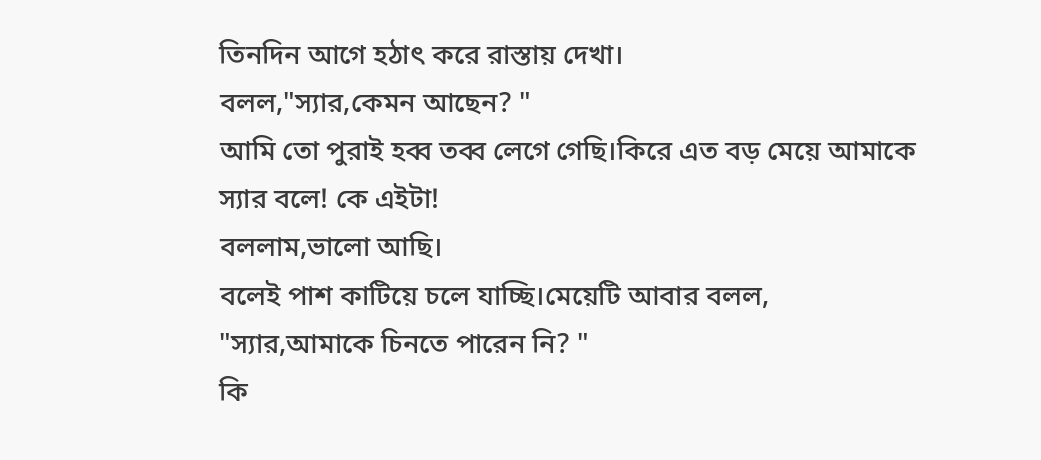তিনদিন আগে হঠাৎ করে রাস্তায় দেখা।
বলল,"স্যার,কেমন আছেন? "
আমি তো পুরাই হব্ব তব্ব লেগে গেছি।কিরে এত বড় মেয়ে আমাকে স্যার বলে! কে এইটা!
বললাম,ভালো আছি।
বলেই পাশ কাটিয়ে চলে যাচ্ছি।মেয়েটি আবার বলল,
"স্যার,আমাকে চিনতে পারেন নি? "
কি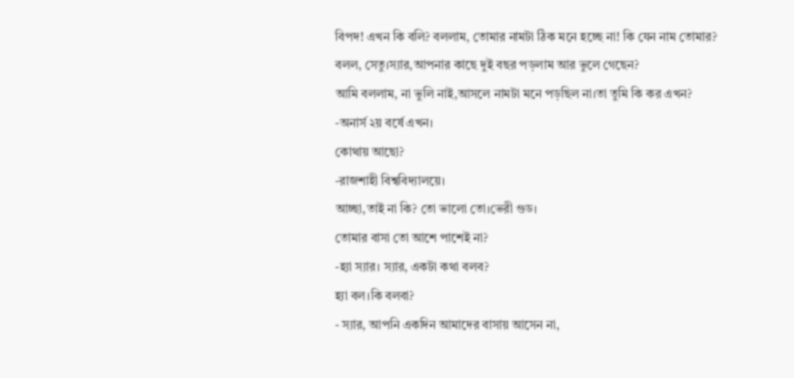বিপদ! এখন কি বলি? বললাম, তোমার নামটা ঠিক মনে হচ্ছে না! কি যেন নাম তোমার?
বলল, সেতু।স্যার,আপনার কাছে দুই বছর পড়লাম আর ভুলে গেছেন?
আমি বললাম, না ভুলি নাই,আসলে নামটা মনে পড়ছিল না।তা তুমি কি কর এখন?
-অনার্স ২য় বর্ষে এখন।
কোথায় আছো?
-রাজশাহী বিশ্ববিদ্যালয়ে।
আচ্ছা,তাই না কি? তো ভালো তো।ভেরী গুড।
তোমার বাসা তো আশে পাশেই না?
-হ্যা স্যার। স্যার, একটা কথা বলব?
হ্যা বল।কি বলবা?
- স্যার, আপনি একদিন আমাদের বাসায় আসেন না,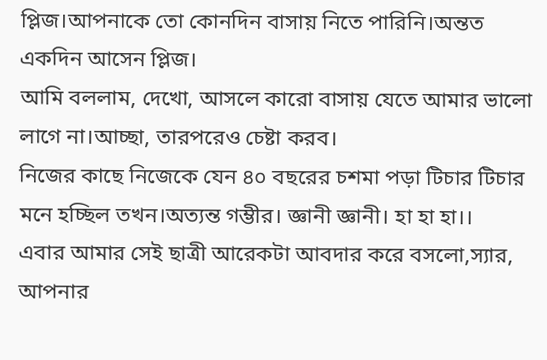প্লিজ।আপনাকে তো কোনদিন বাসায় নিতে পারিনি।অন্তত একদিন আসেন প্লিজ।
আমি বললাম, দেখো, আসলে কারো বাসায় যেতে আমার ভালো লাগে না।আচ্ছা, তারপরেও চেষ্টা করব।
নিজের কাছে নিজেকে যেন ৪০ বছরের চশমা পড়া টিচার টিচার মনে হচ্ছিল তখন।অত্যন্ত গম্ভীর। জ্ঞানী জ্ঞানী। হা হা হা।।
এবার আমার সেই ছাত্রী আরেকটা আবদার করে বসলো,স্যার, আপনার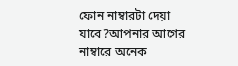ফোন নাম্বারটা দেয়া যাবে?আপনার আগের নাম্বারে অনেক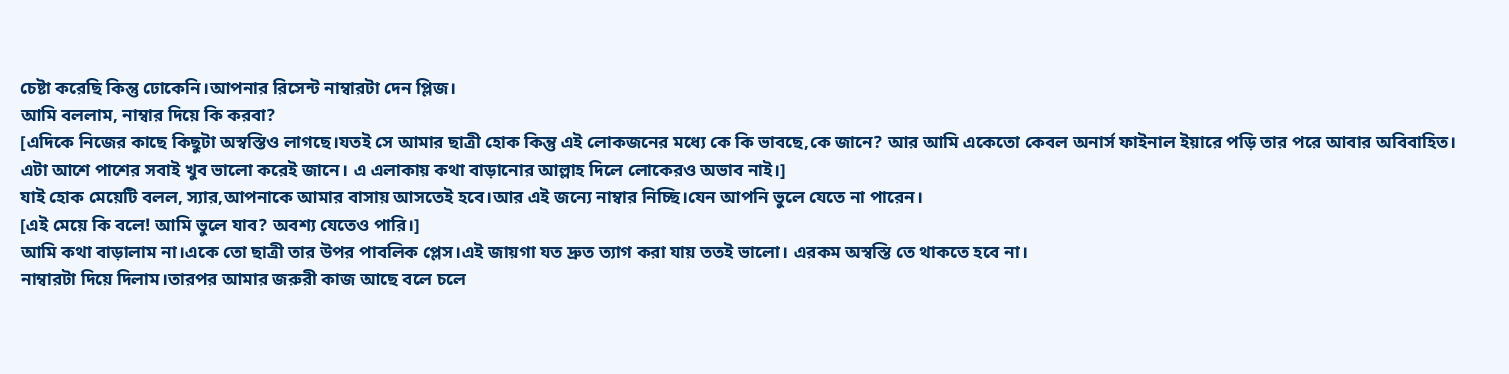চেষ্টা করেছি কিন্তু ঢোকেনি।আপনার রিসেন্ট নাম্বারটা দেন প্লিজ।
আমি বললাম, নাম্বার দিয়ে কি করবা?
[এদিকে নিজের কাছে কিছুটা অস্বস্তিও লাগছে।যতই সে আমার ছাত্রী হোক কিন্তু এই লোকজনের মধ্যে কে কি ভাবছে,কে জানে? আর আমি একেতো কেবল অনার্স ফাইনাল ইয়ারে পড়ি তার পরে আবার অবিবাহিত। এটা আশে পাশের সবাই খুব ভালো করেই জানে। এ এলাকায় কথা বাড়ানোর আল্লাহ দিলে লোকেরও অভাব নাই।]
যাই হোক মেয়েটি বলল, স্যার,আপনাকে আমার বাসায় আসতেই হবে।আর এই জন্যে নাম্বার নিচ্ছি।যেন আপনি ভুলে যেতে না পারেন।
[এই মেয়ে কি বলে! আমি ভুলে যাব? অবশ্য যেতেও পারি।]
আমি কথা বাড়ালাম না।একে তো ছাত্রী তার উপর পাবলিক প্লেস।এই জায়গা যত দ্রুত ত্যাগ করা যায় ততই ভালো। এরকম অস্বস্তি তে থাকতে হবে না।
নাম্বারটা দিয়ে দিলাম।তারপর আমার জরুরী কাজ আছে বলে চলে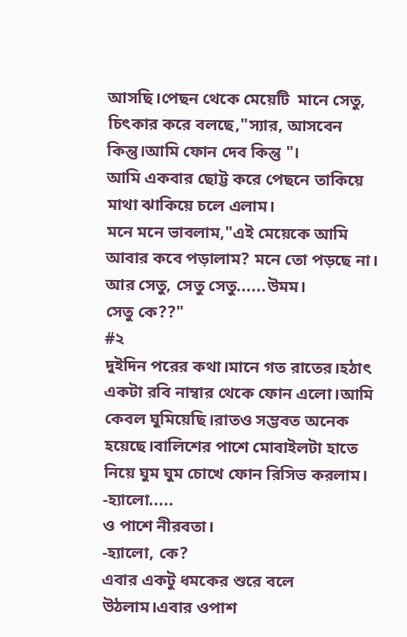আসছি।পেছন থেকে মেয়েটি  মানে সেতু, চিৎকার করে বলছে,"স্যার, আসবেন কিন্তু।আমি ফোন দেব কিন্তু "।
আমি একবার ছোট্ট করে পেছনে তাকিয়ে মাথা ঝাকিয়ে চলে এলাম।
মনে মনে ভাবলাম,"এই মেয়েকে আমি আবার কবে পড়ালাম? মনে তো পড়ছে না। আর সেতু, সেতু সেতু......উমম।
সেতু কে??"
#২
দুইদিন পরের কথা।মানে গত রাতের।হঠাৎ একটা রবি নাম্বার থেকে ফোন এলো।আমি কেবল ঘুমিয়েছি।রাতও সম্ভবত অনেক হয়েছে।বালিশের পাশে মোবাইলটা হাতে নিয়ে ঘুম ঘুম চোখে ফোন রিসিভ করলাম।
-হ্যালো.....
ও পাশে নীরবতা।
-হ্যালো, কে?
এবার একটু ধমকের শুরে বলে উঠলাম।এবার ওপাশ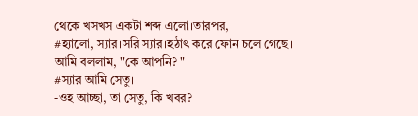থেকে খসখস একটা শব্দ এলো।তারপর,
#হ্যালো, স্যার।সরি স্যার।হঠাৎ করে ফোন চলে গেছে।
আমি বললাম, "কে আপনি? "
#স্যার আমি সেতু।
-ওহ আচ্ছা, তা সেতু, কি খবর?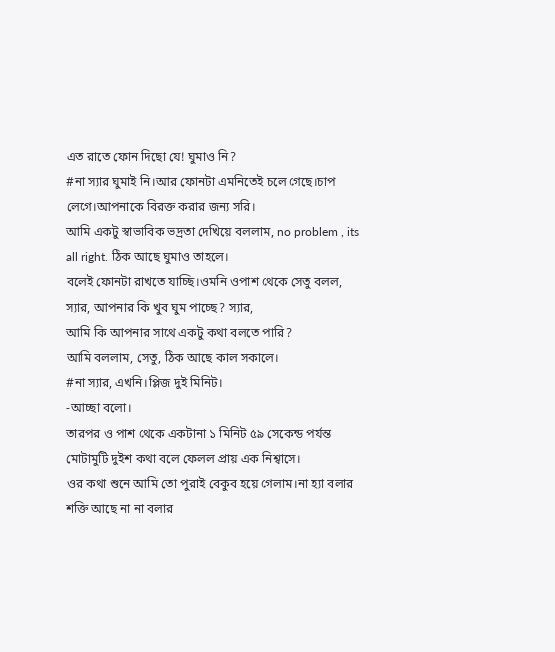এত রাতে ফোন দিছো যে! ঘুমাও নি?
#না স্যার ঘুমাই নি।আর ফোনটা এমনিতেই চলে গেছে।চাপ লেগে।আপনাকে বিরক্ত করার জন্য সরি।
আমি একটু স্বাভাবিক ভদ্রতা দেখিয়ে বললাম, no problem , its all right. ঠিক আছে ঘুমাও তাহলে।
বলেই ফোনটা রাখতে যাচ্ছি।ওমনি ওপাশ থেকে সেতু বলল, স্যার, আপনার কি খুব ঘুম পাচ্ছে? স্যার,
আমি কি আপনার সাথে একটু কথা বলতে পারি?
আমি বললাম, সেতু, ঠিক আছে কাল সকালে।
#না স্যার, এখনি।প্লিজ দুই মিনিট।
-আচ্ছা বলো।
তারপর ও পাশ থেকে একটানা ১ মিনিট ৫৯ সেকেন্ড পর্যন্ত মোটামুটি দুইশ কথা বলে ফেলল প্রায় এক নিশ্বাসে।
ওর কথা শুনে আমি তো পুরাই বেকুব হয়ে গেলাম।না হ্যা বলার শক্তি আছে না না বলার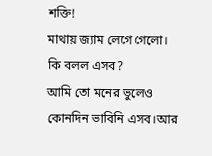শক্তি!
মাথায় জ্যাম লেগে গেলো।
কি বলল এসব?
আমি তো মনের ভুলেও কোনদিন ভাবিনি এসব।আর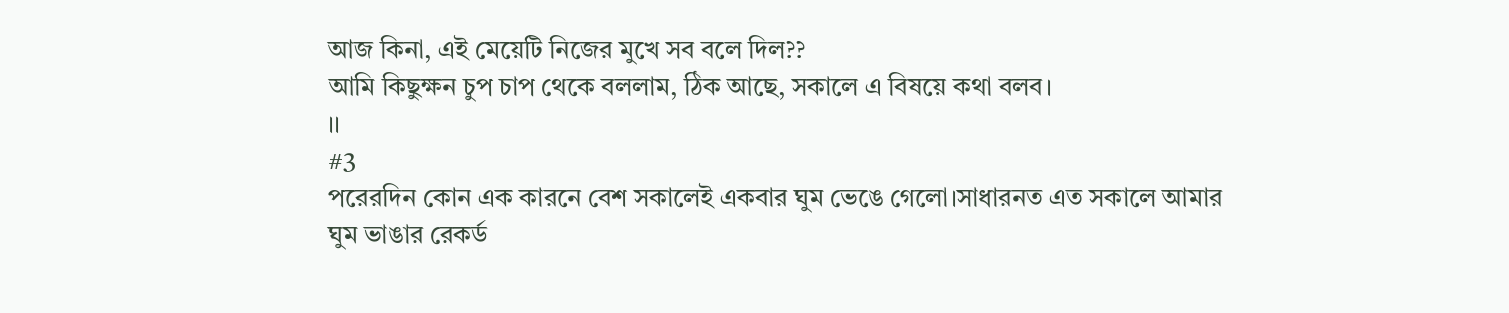আজ কিনা, এই মেয়েটি নিজের মুখে সব বলে দিল??
আমি কিছুক্ষন চুপ চাপ থেকে বললাম, ঠিক আছে, সকালে এ বিষয়ে কথা বলব।
।।
#3
পরেরদিন কোন এক কারনে বেশ সকালেই একবার ঘুম ভেঙে গেলো।সাধারনত এত সকালে আমার ঘুম ভাঙার রেকর্ড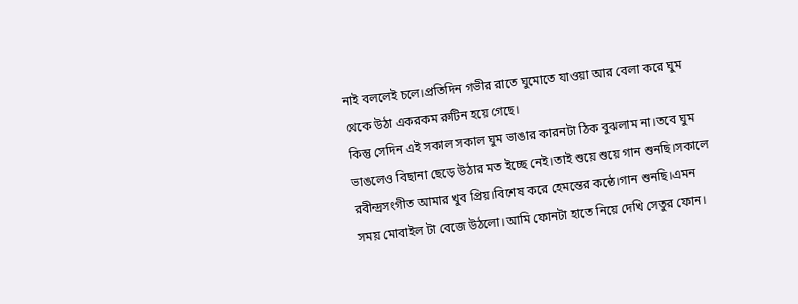নাই বললেই চলে।প্রতিদিন গভীর রাতে ঘুমোতে যাওয়া আর বেলা করে ঘুম থেকে উঠা একরকম রুটিন হয়ে গেছে।
কিন্তু সেদিন এই সকাল সকাল ঘুম ভাঙার কারনটা ঠিক বুঝলাম না।তবে ঘুম ভাঙলেও বিছানা ছেড়ে উঠার মত ইচ্ছে নেই।তাই শুয়ে শুয়ে গান শুনছি।সকালে রবীন্দ্রসংগীত আমার খুব প্রিয়।বিশেষ করে হেমন্তের কন্ঠে।গান শুনছি।এমন সময় মোবাইল টা বেজে উঠলো।আমি ফোনটা হাতে নিয়ে দেখি সেতুর ফোন।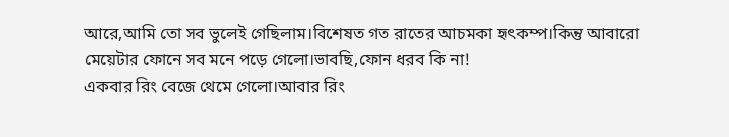আরে,আমি তো সব ভুলেই গেছিলাম।বিশেষত গত রাতের আচমকা হৃৎকম্প।কিন্তু আবারো মেয়েটার ফোনে সব মনে পড়ে গেলো।ভাবছি,ফোন ধরব কি না!
একবার রিং বেজে থেমে গেলো।আবার রিং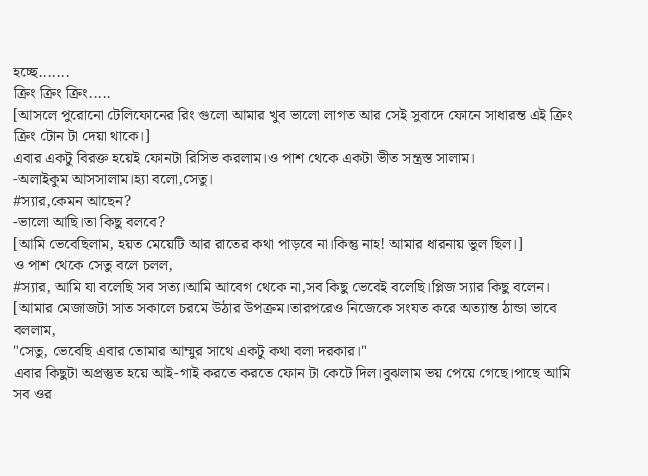হচ্ছে.......
ক্রিং ক্রিং ক্রিং.....
[আসলে পুরোনো টেলিফোনের রিং গুলো আমার খুব ভালো লাগত আর সেই সুবাদে ফোনে সাধারন্ত এই ক্রিং ক্রিং টোন টা দেয়া থাকে।]
এবার একটু বিরক্ত হয়েই ফোনটা রিসিভ করলাম।ও পাশ থেকে একটা ভীত সন্ত্রস্ত সালাম।
-অলাইকুম আসসালাম।হ্যা বলো,সেতু।
#স্যার,কেমন আছেন?
-ভালো আছি।তা কিছু বলবে?
[আমি ভেবেছিলাম, হয়ত মেয়েটি আর রাতের কথা পাড়বে না।কিন্তু নাহ! আমার ধারনায় ভুল ছিল।]
ও পাশ থেকে সেতু বলে চলল,
#স্যার, আমি যা বলেছি সব সত্য।আমি আবেগ থেকে না,সব কিছু ভেবেই বলেছি।প্লিজ স্যার কিছু বলেন।
[আমার মেজাজটা সাত সকালে চরমে উঠার উপক্রম।তারপরেও নিজেকে সংযত করে অত্যান্ত ঠান্ডা ভাবে বললাম,
"সেতু, ভেবেছি এবার তোমার আম্মুর সাথে একটু কথা বলা দরকার।"
এবার কিছুটা অপ্রস্তুত হয়ে আই-গাই করতে করতে ফোন টা কেটে দিল।বুঝলাম ভয় পেয়ে গেছে।পাছে আমি সব ওর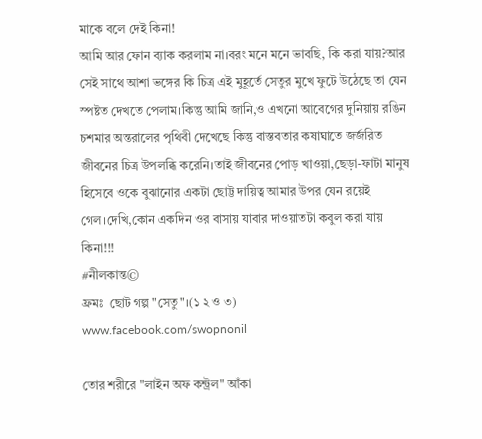মাকে বলে দেই কিনা!
আমি আর ফোন ব্যাক করলাম না।বরং মনে মনে ভাবছি, কি করা যায়?আর সেই সাথে আশা ভঙ্গের কি চিত্র এই মুহূর্তে সেতুর মুখে ফুটে উঠেছে তা যেন স্পষ্টত দেখতে পেলাম।কিন্তু আমি জানি,ও এখনো আবেগের দুনিয়ায় রঙিন চশমার অন্তরালের পৃথিবী দেখেছে কিন্তু বাস্তবতার কষাঘাতে জর্জরিত জীবনের চিত্র উপলব্ধি করেনি।তাই জীবনের পোড় খাওয়া,ছেড়া-ফাটা মানুষ হিসেবে ওকে বুঝানোর একটা ছোট্ট দায়িত্ব আমার উপর যেন রয়েই গেল।দেখি,কোন একদিন ওর বাসায় যাবার দাওয়াতটা কবুল করা যায় কিনা!!!
#নীলকান্ত©
ফ্রমঃ  ছোট গল্প "সেতু"।(১ ২ ও ৩)
www.facebook.com/swopnonil

তোর শরীরে "লাইন অফ কন্ট্রল" আঁকা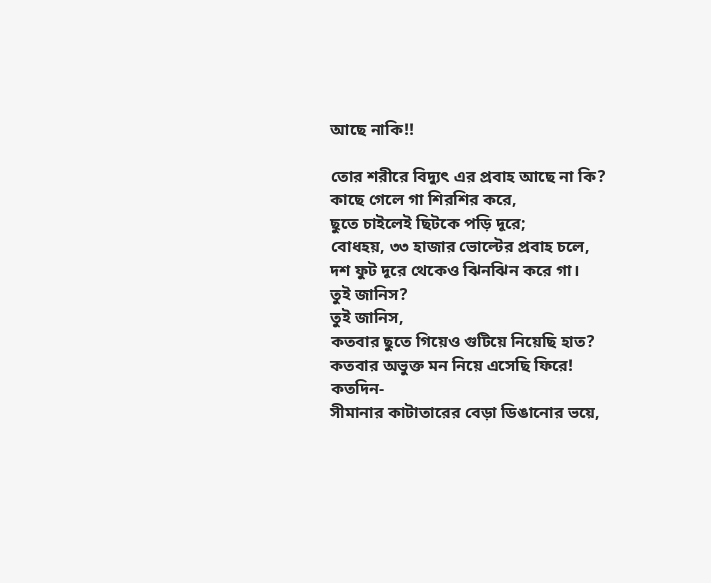আছে নাকি!!

তোর শরীরে বিদ্যুৎ এর প্রবাহ আছে না কি?
কাছে গেলে গা শিরশির করে,
ছুতে চাইলেই ছিটকে পড়ি দূরে;
বোধহয়, ৩৩ হাজার ভোল্টের প্রবাহ চলে,
দশ ফুট দূরে থেকেও ঝিনঝিন করে গা।
তুই জানিস?
তুই জানিস,
কতবার ছুতে গিয়েও গুটিয়ে নিয়েছি হাত?
কতবার অভুক্ত মন নিয়ে এসেছি ফিরে!
কতদিন-
সীমানার কাটাতারের বেড়া ডিঙানোর ভয়ে,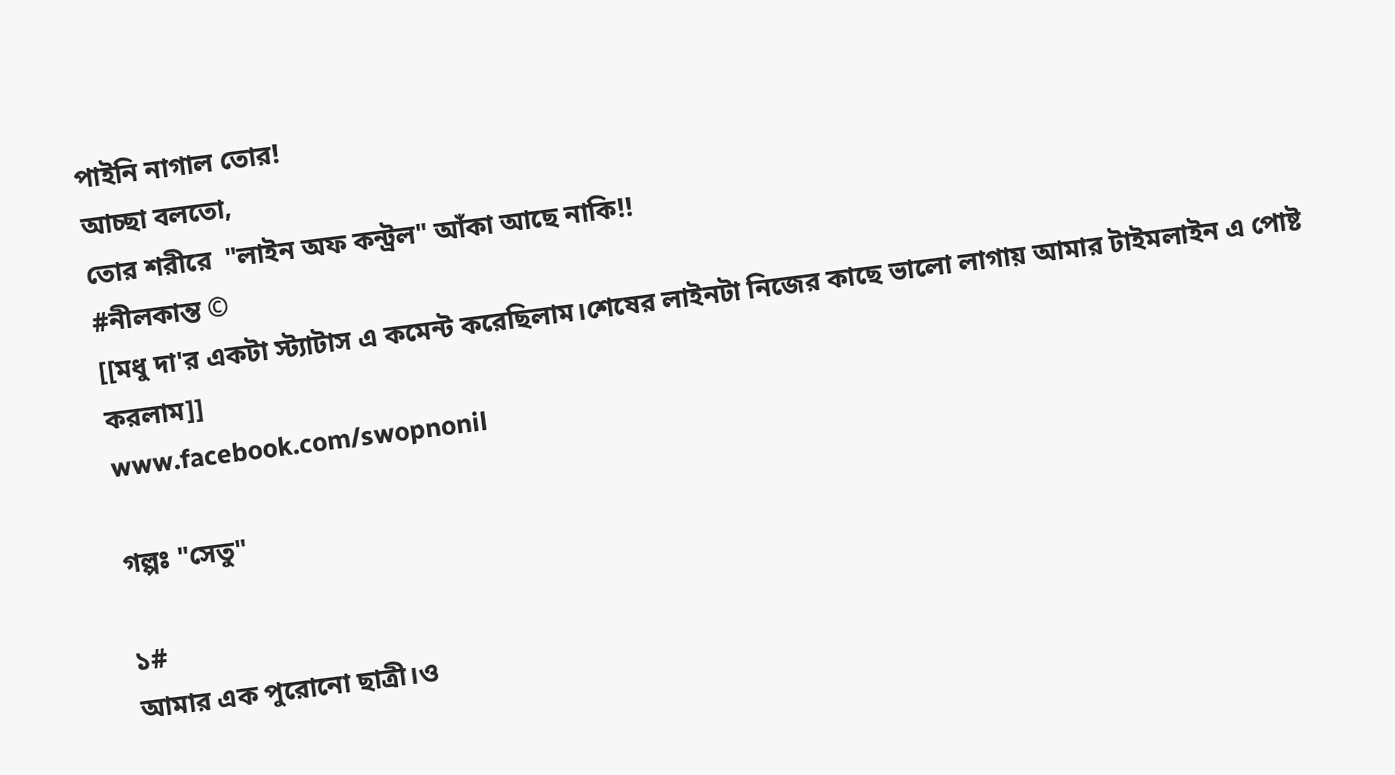পাইনি নাগাল তোর!
আচ্ছা বলতো,
তোর শরীরে  "লাইন অফ কন্ট্রল" আঁকা আছে নাকি!!
#নীলকান্ত ©
[[মধু দা'র একটা স্ট্যাটাস এ কমেন্ট করেছিলাম।শেষের লাইনটা নিজের কাছে ভালো লাগায় আমার টাইমলাইন এ পোষ্ট করলাম]]
www.facebook.com/swopnonil

গল্পঃ "সেতু"

১#
আমার এক পুরোনো ছাত্রী।ও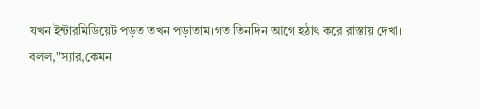যখন ইন্টারমিডিয়েট পড়ত তখন পড়াতাম।গত তিনদিন আগে হঠাৎ করে রাস্তায় দেখা।
বলল,"স্যার,কেমন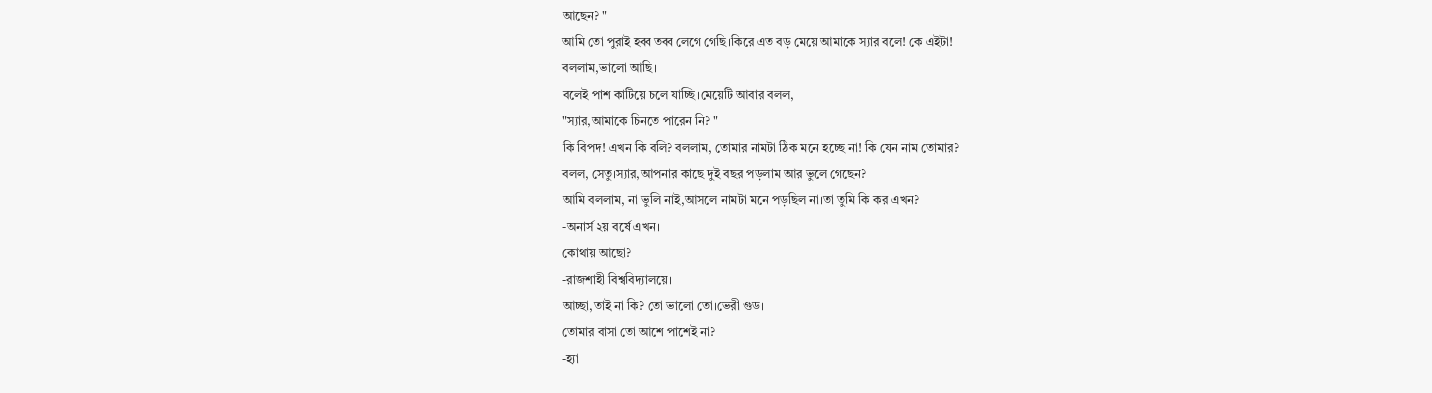আছেন? "
আমি তো পুরাই হব্ব তব্ব লেগে গেছি।কিরে এত বড় মেয়ে আমাকে স্যার বলে! কে এইটা!
বললাম,ভালো আছি।
বলেই পাশ কাটিয়ে চলে যাচ্ছি।মেয়েটি আবার বলল,
"স্যার,আমাকে চিনতে পারেন নি? "
কি বিপদ! এখন কি বলি? বললাম, তোমার নামটা ঠিক মনে হচ্ছে না! কি যেন নাম তোমার?
বলল, সেতু।স্যার,আপনার কাছে দুই বছর পড়লাম আর ভুলে গেছেন?
আমি বললাম, না ভুলি নাই,আসলে নামটা মনে পড়ছিল না।তা তুমি কি কর এখন?
-অনার্স ২য় বর্ষে এখন।
কোথায় আছো?
-রাজশাহী বিশ্ববিদ্যালয়ে।
আচ্ছা,তাই না কি? তো ভালো তো।ভেরী গুড।
তোমার বাসা তো আশে পাশেই না?
-হ্যা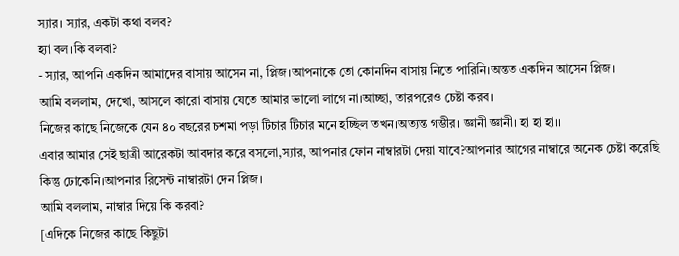স্যার। স্যার, একটা কথা বলব?
হ্যা বল।কি বলবা?
- স্যার, আপনি একদিন আমাদের বাসায় আসেন না, প্লিজ।আপনাকে তো কোনদিন বাসায় নিতে পারিনি।অন্তত একদিন আসেন প্লিজ।
আমি বললাম, দেখো, আসলে কারো বাসায় যেতে আমার ভালো লাগে না।আচ্ছা, তারপরেও চেষ্টা করব।
নিজের কাছে নিজেকে যেন ৪০ বছরের চশমা পড়া টিচার টিচার মনে হচ্ছিল তখন।অত্যন্ত গম্ভীর। জ্ঞানী জ্ঞানী। হা হা হা।।
এবার আমার সেই ছাত্রী আরেকটা আবদার করে বসলো,স্যার, আপনার ফোন নাম্বারটা দেয়া যাবে?আপনার আগের নাম্বারে অনেক চেষ্টা করেছি কিন্তু ঢোকেনি।আপনার রিসেন্ট নাম্বারটা দেন প্লিজ।
আমি বললাম, নাম্বার দিয়ে কি করবা?
[এদিকে নিজের কাছে কিছুটা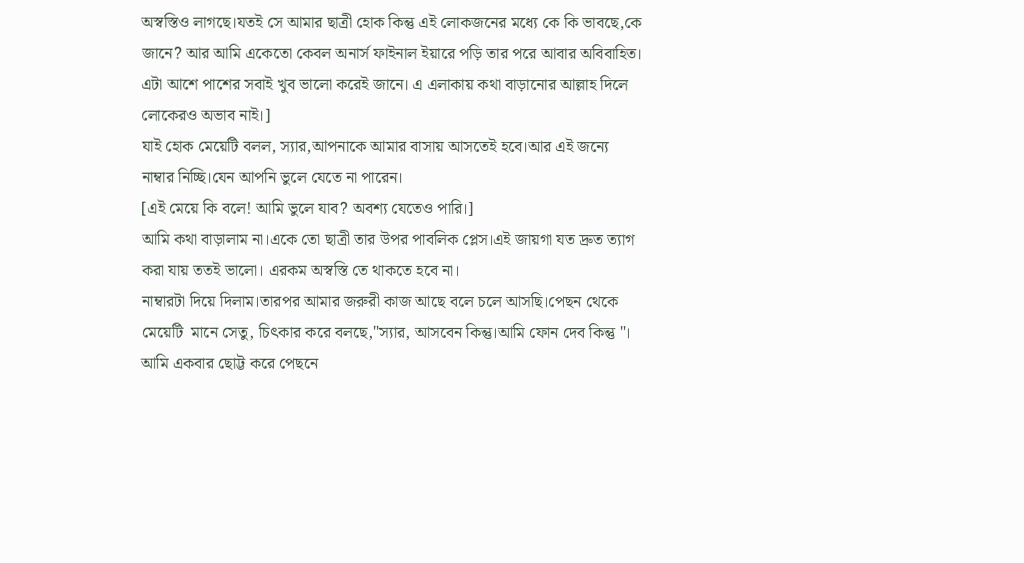অস্বস্তিও লাগছে।যতই সে আমার ছাত্রী হোক কিন্তু এই লোকজনের মধ্যে কে কি ভাবছে,কে জানে? আর আমি একেতো কেবল অনার্স ফাইনাল ইয়ারে পড়ি তার পরে আবার অবিবাহিত। এটা আশে পাশের সবাই খুব ভালো করেই জানে। এ এলাকায় কথা বাড়ানোর আল্লাহ দিলে লোকেরও অভাব নাই।]
যাই হোক মেয়েটি বলল, স্যার,আপনাকে আমার বাসায় আসতেই হবে।আর এই জন্যে নাম্বার নিচ্ছি।যেন আপনি ভুলে যেতে না পারেন।
[এই মেয়ে কি বলে! আমি ভুলে যাব? অবশ্য যেতেও পারি।]
আমি কথা বাড়ালাম না।একে তো ছাত্রী তার উপর পাবলিক প্লেস।এই জায়গা যত দ্রুত ত্যাগ করা যায় ততই ভালো। এরকম অস্বস্তি তে থাকতে হবে না।
নাম্বারটা দিয়ে দিলাম।তারপর আমার জরুরী কাজ আছে বলে চলে আসছি।পেছন থেকে মেয়েটি  মানে সেতু, চিৎকার করে বলছে,"স্যার, আসবেন কিন্তু।আমি ফোন দেব কিন্তু "।
আমি একবার ছোট্ট করে পেছনে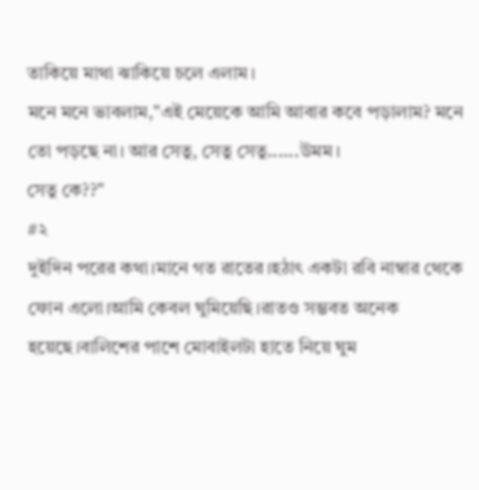তাকিয়ে মাথা ঝাকিয়ে চলে এলাম।
মনে মনে ভাবলাম,"এই মেয়েকে আমি আবার কবে পড়ালাম? মনে তো পড়ছে না। আর সেতু, সেতু সেতু......উমম।
সেতু কে??"
#২
দুইদিন পরের কথা।মানে গত রাতের।হঠাৎ একটা রবি নাম্বার থেকে ফোন এলো।আমি কেবল ঘুমিয়েছি।রাতও সম্ভবত অনেক হয়েছে।বালিশের পাশে মোবাইলটা হাতে নিয়ে ঘুম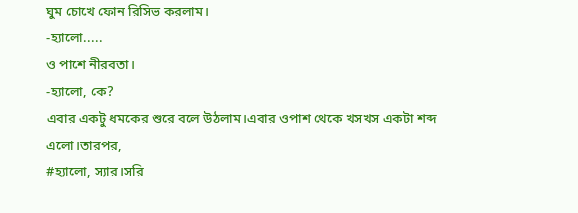ঘুম চোখে ফোন রিসিভ করলাম।
-হ্যালো.....
ও পাশে নীরবতা।
-হ্যালো, কে?
এবার একটু ধমকের শুরে বলে উঠলাম।এবার ওপাশ থেকে খসখস একটা শব্দ এলো।তারপর,
#হ্যালো, স্যার।সরি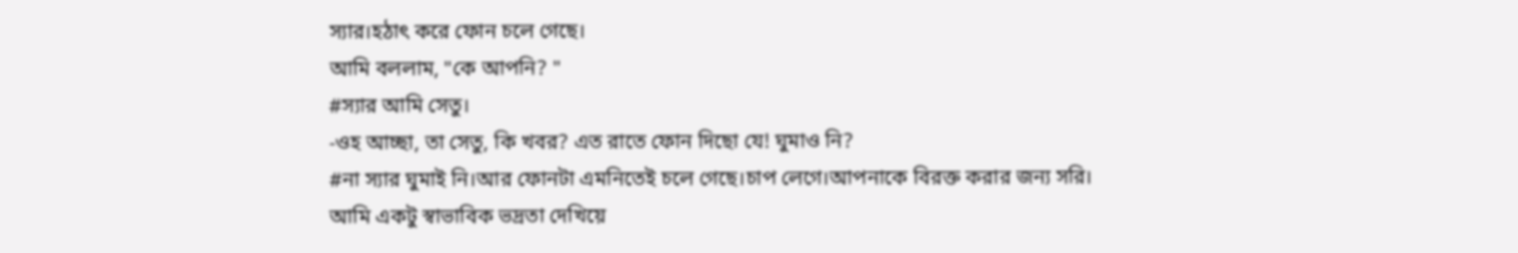স্যার।হঠাৎ করে ফোন চলে গেছে।
আমি বললাম, "কে আপনি? "
#স্যার আমি সেতু।
-ওহ আচ্ছা, তা সেতু, কি খবর? এত রাতে ফোন দিছো যে! ঘুমাও নি?
#না স্যার ঘুমাই নি।আর ফোনটা এমনিতেই চলে গেছে।চাপ লেগে।আপনাকে বিরক্ত করার জন্য সরি।
আমি একটু স্বাভাবিক ভদ্রতা দেখিয়ে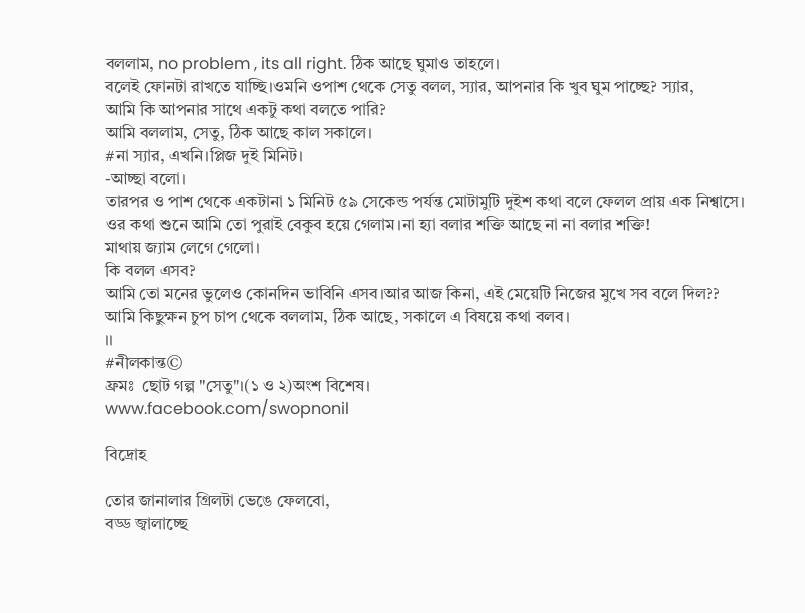বললাম, no problem , its all right. ঠিক আছে ঘুমাও তাহলে।
বলেই ফোনটা রাখতে যাচ্ছি।ওমনি ওপাশ থেকে সেতু বলল, স্যার, আপনার কি খুব ঘুম পাচ্ছে? স্যার,
আমি কি আপনার সাথে একটু কথা বলতে পারি?
আমি বললাম, সেতু, ঠিক আছে কাল সকালে।
#না স্যার, এখনি।প্লিজ দুই মিনিট।
-আচ্ছা বলো।
তারপর ও পাশ থেকে একটানা ১ মিনিট ৫৯ সেকেন্ড পর্যন্ত মোটামুটি দুইশ কথা বলে ফেলল প্রায় এক নিশ্বাসে।
ওর কথা শুনে আমি তো পুরাই বেকুব হয়ে গেলাম।না হ্যা বলার শক্তি আছে না না বলার শক্তি!
মাথায় জ্যাম লেগে গেলো।
কি বলল এসব?
আমি তো মনের ভুলেও কোনদিন ভাবিনি এসব।আর আজ কিনা, এই মেয়েটি নিজের মুখে সব বলে দিল??
আমি কিছুক্ষন চুপ চাপ থেকে বললাম, ঠিক আছে, সকালে এ বিষয়ে কথা বলব।
।।
#নীলকান্ত©
ফ্রমঃ  ছোট গল্প "সেতু"।(১ ও ২)অংশ বিশেষ।
www.facebook.com/swopnonil

বিদ্রোহ

তোর জানালার গ্রিলটা ভেঙে ফেলবো,
বড্ড জ্বালাচ্ছে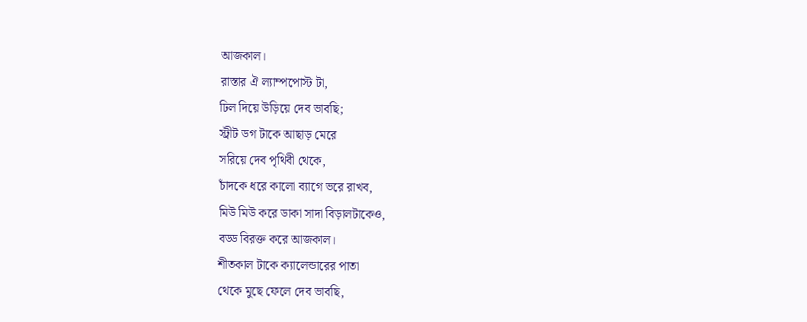আজকাল।
রাস্তার ঐ ল্যাম্পপোস্ট টা,
ঢিল দিয়ে উড়িয়ে দেব ভাবছি;
স্ট্রীট ডগ টাকে আছাড় মেরে
সরিয়ে দেব পৃথিবী থেকে,
চাঁদকে ধরে কালো ব্যাগে ভরে রাখব,
মিউ মিউ করে ডাকা সাদা বিড়ালটাকেও,
বড্ড বিরক্ত করে আজকাল।
শীতকাল টাকে ক্যালেন্ডারের পাতা
থেকে মুছে ফেলে দেব ভাবছি,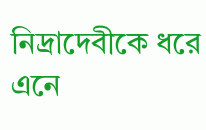নিদ্রাদেবীকে ধরে এনে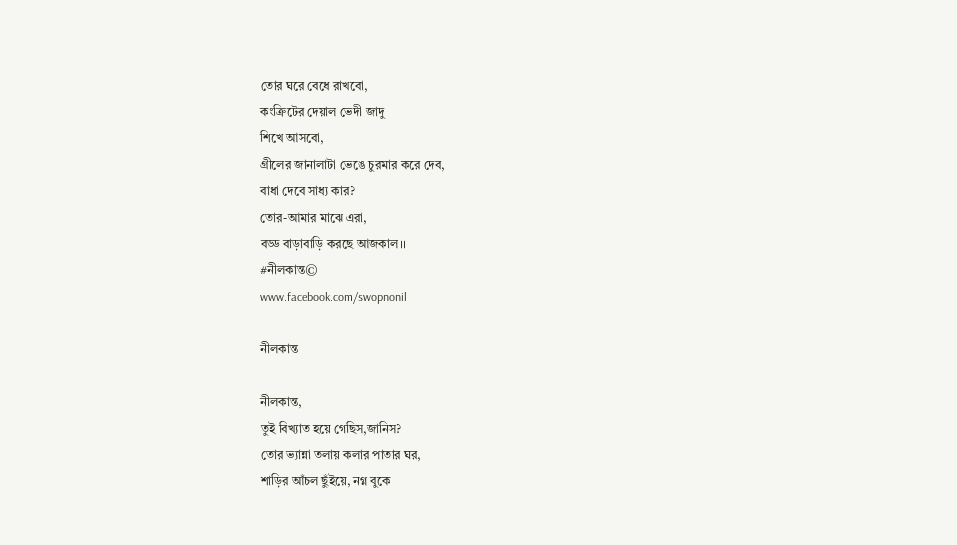তোর ঘরে বেধে রাখবো,
কংক্রিটের দেয়াল ভেদী জাদু
শিখে আসবো,
গ্রীলের জানালাটা ভেঙে চুরমার করে দেব,
বাধা দেবে সাধ্য কার?
তোর-আমার মাঝে এরা,
বড্ড বাড়াবাড়ি করছে আজকাল।।
#নীলকান্ত©
www.facebook.com/swopnonil

নীলকান্ত

নীলকান্ত,
তুই বিখ্যাত হয়ে গেছিস,জানিস?
তোর ভ্যান্না তলায় কলার পাতার ঘর,
শাড়ির আঁচল ছুঁইয়ে, নগ্ন বুকে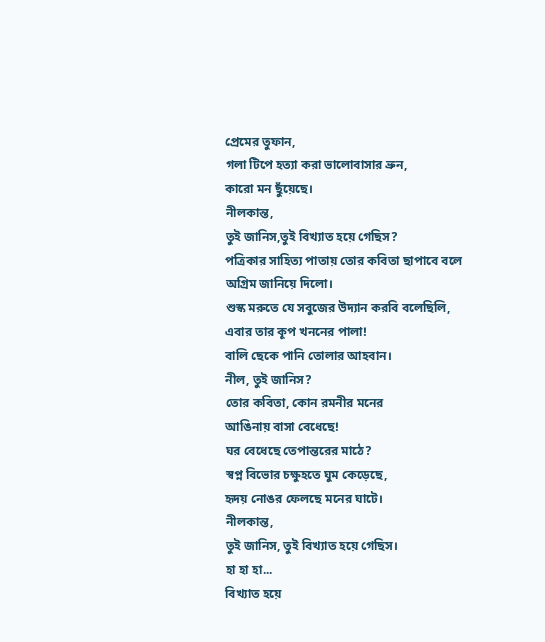প্রেমের তুফান,
গলা টিপে হত্যা করা ভালোবাসার ভ্রুন,
কারো মন ছুঁয়েছে।
নীলকান্ত,
তুই জানিস,তুই বিখ্যাত হয়ে গেছিস?
পত্রিকার সাহিত্য পাতায় তোর কবিতা ছাপাবে বলে
অগ্রিম জানিয়ে দিলো।
শুস্ক মরুতে যে সবুজের উদ্যান করবি বলেছিলি,
এবার তার কূপ খননের পালা!
বালি ছেকে পানি তোলার আহবান।
নীল, তুই জানিস?
তোর কবিতা, কোন রমনীর মনের
আঙিনায় বাসা বেধেছে!
ঘর বেধেছে তেপান্তরের মাঠে?
স্বপ্ন বিভোর চক্ষুহতে ঘুম কেড়েছে,
হৃদয় নোঙর ফেলছে মনের ঘাটে।
নীলকান্ত,
তুই জানিস, তুই বিখ্যাত হয়ে গেছিস।
হা হা হা...
বিখ্যাত হয়ে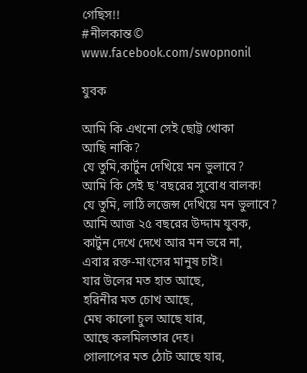গেছিস!!
#নীলকান্ত©
www.facebook.com/swopnonil

যুবক

আমি কি এখনো সেই ছোট্ট খোকা
আছি নাকি?
যে তুমি,কার্টুন দেখিয়ে মন ভুলাবে?
আমি কি সেই ছ'বছরের সুবোধ বালক!
যে তুমি, লাঠি লজেন্স দেখিয়ে মন ভুলাবে?
আমি আজ ২৫ বছরের উদ্দাম যুবক,
কার্টুন দেখে দেখে আর মন ভরে না,
এবার রক্ত-মাংসের মানুষ চাই।
যার উলের মত হাত আছে,
হরিনীর মত চোখ আছে,
মেঘ কালো চুল আছে যার,
আছে কলমিলতার দেহ।
গোলাপের মত ঠোট আছে যার,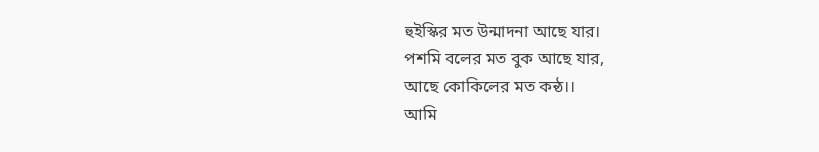হুইস্কির মত উন্মাদনা আছে যার।
পশমি বলের মত বুক আছে যার,
আছে কোকিলের মত কন্ঠ।।
আমি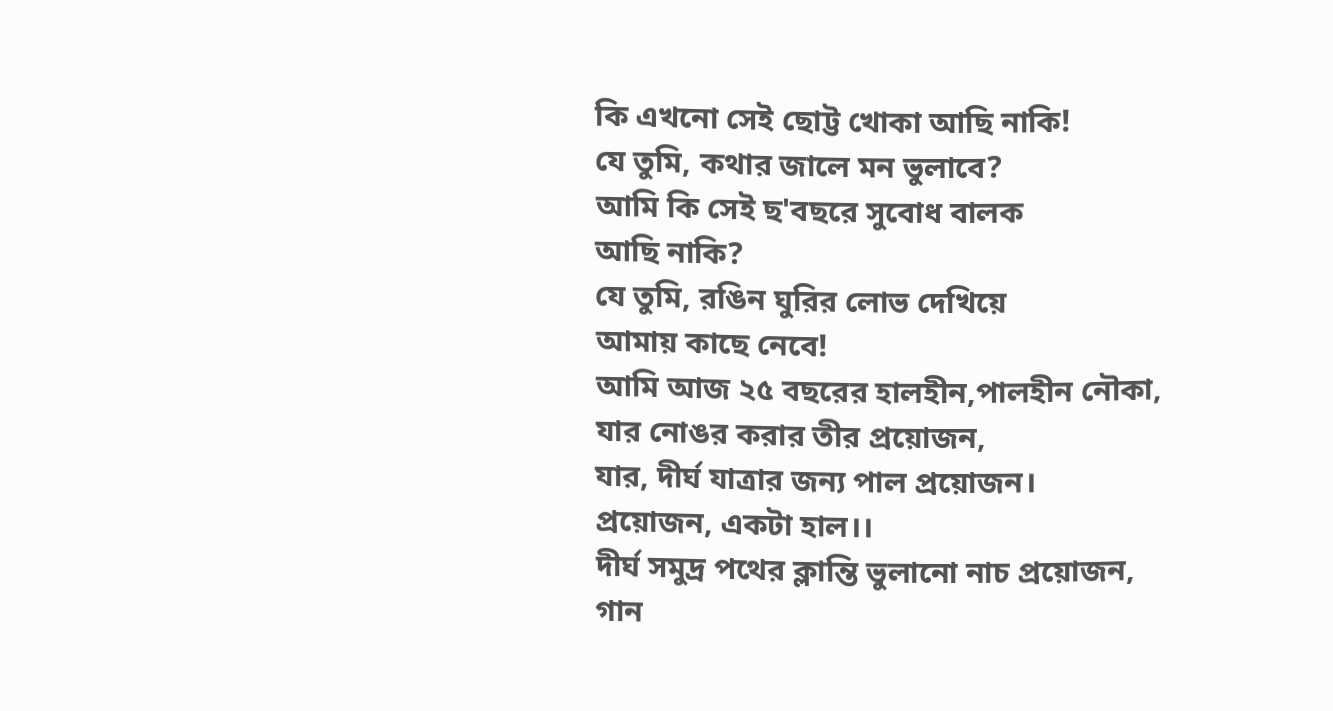কি এখনো সেই ছোট্ট খোকা আছি নাকি!
যে তুমি, কথার জালে মন ভুলাবে?
আমি কি সেই ছ'বছরে সুবোধ বালক
আছি নাকি?
যে তুমি, রঙিন ঘুরির লোভ দেখিয়ে
আমায় কাছে নেবে!
আমি আজ ২৫ বছরের হালহীন,পালহীন নৌকা,
যার নোঙর করার তীর প্রয়োজন,
যার, দীর্ঘ যাত্রার জন্য পাল প্রয়োজন।
প্রয়োজন, একটা হাল।।
দীর্ঘ সমুদ্র পথের ক্লান্তি ভুলানো নাচ প্রয়োজন,
গান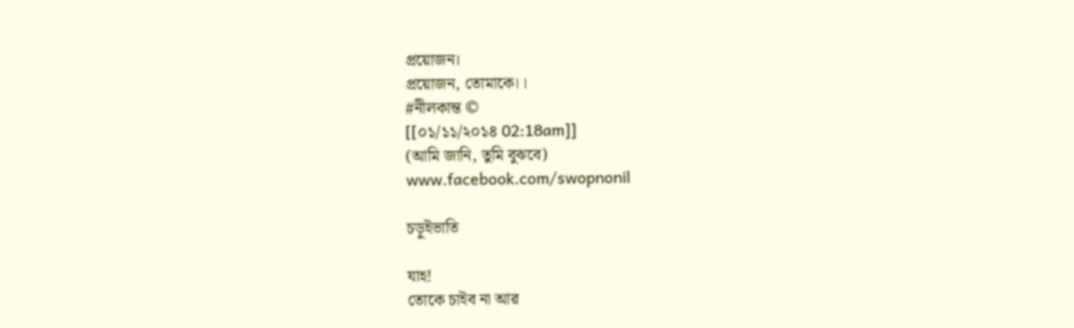প্রয়োজন।
প্রয়োজন, তোমাকে।।
#নীলকান্ত ©
[[০১/১১/২০১৪ 02:18am]]
(আমি জানি, তুমি বুঝবে)
www.facebook.com/swopnonil

চড়ুইভাতি

যাহ!
তোকে চাইব না আর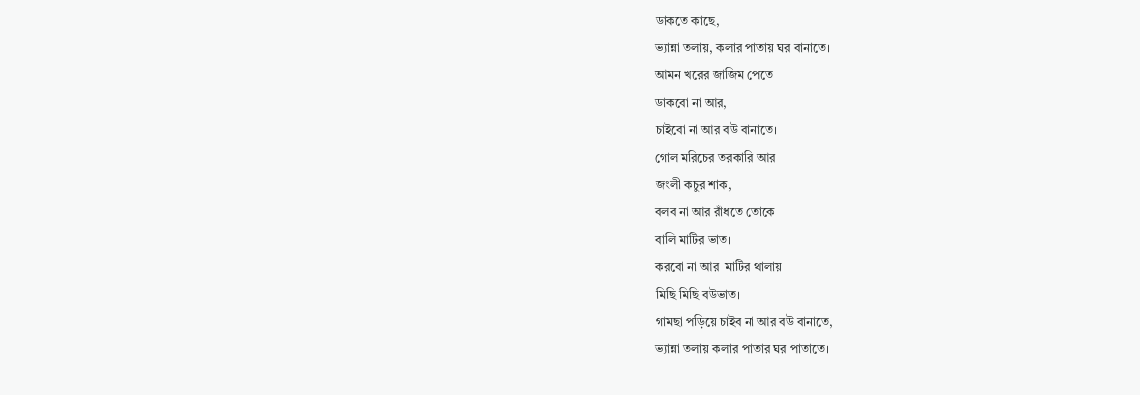ডাকতে কাছে,
ভ্যান্না তলায়, কলার পাতায় ঘর বানাতে।
আমন খরের জাজিম পেতে
ডাকবো না আর,
চাইবো না আর বউ বানাতে।
গোল মরিচের তরকারি আর
জংলী কচুর শাক,
বলব না আর রাঁধতে তোকে
বালি মাটির ভাত।
করবো না আর  মাটির থালায়
মিছি মিছি বউভাত।
গামছা পড়িয়ে চাইব না আর বউ বানাতে,
ভ্যান্না তলায় কলার পাতার ঘর পাতাতে।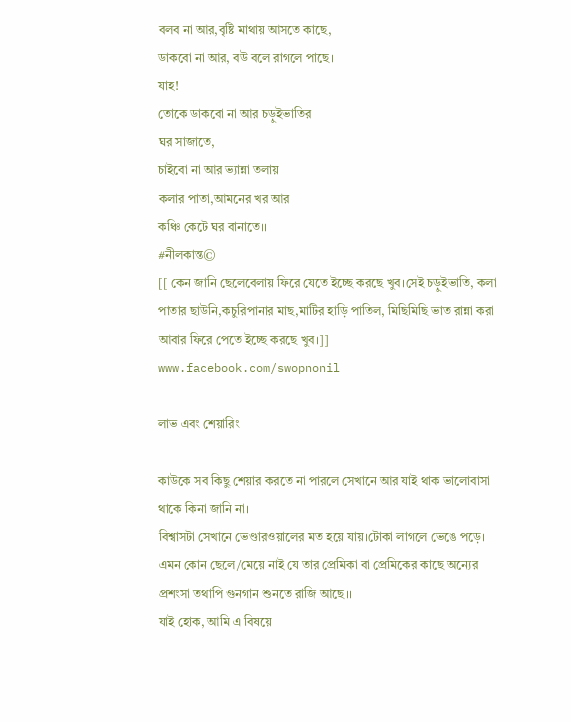বলব না আর,বৃষ্টি মাথায় আসতে কাছে,
ডাকবো না আর, বউ বলে রাগলে পাছে।
যাহ!
তোকে ডাকবো না আর চড়ুইভাতির
ঘর সাজাতে,
চাইবো না আর ভ্যান্না তলায়
কলার পাতা,আমনের খর আর
কঞ্চি কেটে ঘর বানাতে।।
#নীলকান্ত©
[[ কেন জানি ছেলেবেলায় ফিরে যেতে ইচ্ছে করছে খুব।সেই চড়ুইভাতি, কলা পাতার ছাউনি,কচুরিপানার মাছ,মাটির হাড়ি পাতিল, মিছিমিছি ভাত রান্না করা আবার ফিরে পেতে ইচ্ছে করছে খুব।]]
www.facebook.com/swopnonil

লাভ এবং শেয়ারিং

কাউকে সব কিছু শেয়ার করতে না পারলে সেখানে আর যাই থাক ভালোবাসা থাকে কিনা জানি না।
বিশ্বাসটা সেখানে ভেণ্ডারওয়ালের মত হয়ে যায়।টোকা লাগলে ভেঙে পড়ে।
এমন কোন ছেলে/মেয়ে নাই যে তার প্রেমিকা বা প্রেমিকের কাছে অন্যের প্রশংসা তথাপি গুনগান শুনতে রাজি আছে।।
যাই হোক, আমি এ বিষয়ে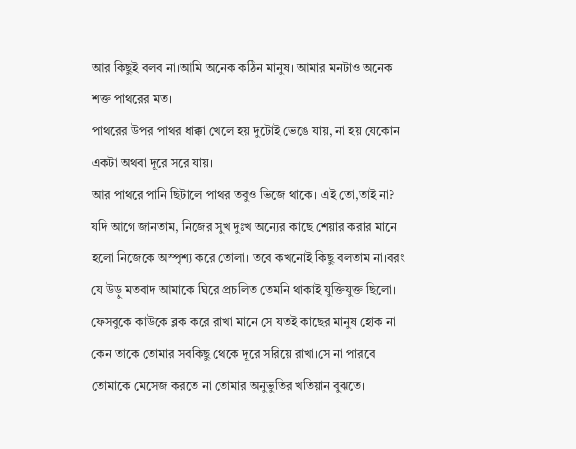আর কিছুই বলব না।আমি অনেক কঠিন মানুষ। আমার মনটাও অনেক শক্ত পাথরের মত।
পাথরের উপর পাথর ধাক্কা খেলে হয় দুটোই ভেঙে যায়, না হয় যেকোন একটা অথবা দূরে সরে যায়।
আর পাথরে পানি ছিটালে পাথর তবুও ভিজে থাকে। এই তো,তাই না?
যদি আগে জানতাম, নিজের সুখ দুঃখ অন্যের কাছে শেয়ার করার মানে হলো নিজেকে অস্পৃশ্য করে তোলা। তবে কখনোই কিছু বলতাম না।বরং যে উড়ু মতবাদ আমাকে ঘিরে প্রচলিত তেমনি থাকাই যুক্তিযুক্ত ছিলো।
ফেসবুকে কাউকে ব্লক করে রাখা মানে সে যতই কাছের মানুষ হোক না কেন তাকে তোমার সবকিছু থেকে দূরে সরিয়ে রাখা।সে না পারবে তোমাকে মেসেজ করতে না তোমার অনুভুতির খতিয়ান বুঝতে।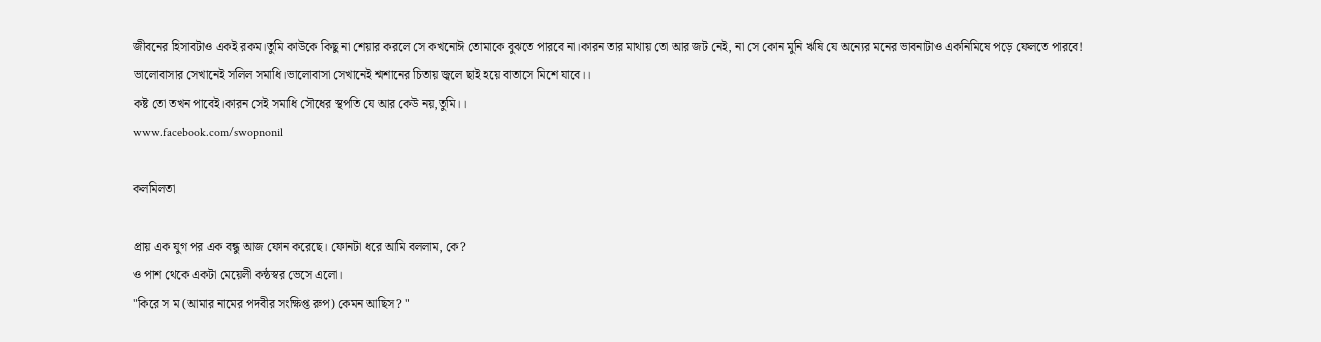জীবনের হিসাবটাও একই রকম।তুমি কাউকে কিছু না শেয়ার করলে সে কখনোঈ তোমাকে বুঝতে পারবে না।কারন তার মাথায় তো আর জট নেই, না সে কোন মুনি ঋষি যে অন্যের মনের ভাবনাটাও একনিমিষে পড়ে ফেলতে পারবে!
ভালোবাসার সেখানেই সলিল সমাধি।ভালোবাসা সেখানেই শ্মশানের চিতায় জ্বলে ছাই হয়ে বাতাসে মিশে যাবে।।
কষ্ট তো তখন পাবেই।কারন সেই সমাধি সৌধের স্থপতি যে আর কেউ নয়,তুমি।।
www.facebook.com/swopnonil

কলমিলতা

প্রায় এক যুগ পর এক বন্ধু আজ ফোন করেছে। ফোনটা ধরে আমি বললাম, কে?
ও পাশ থেকে একটা মেয়েলী কন্ঠস্বর ভেসে এলো।
"কিরে স ম (আমার নামের পদবীর সংক্ষিপ্ত রুপ) কেমন আছিস? "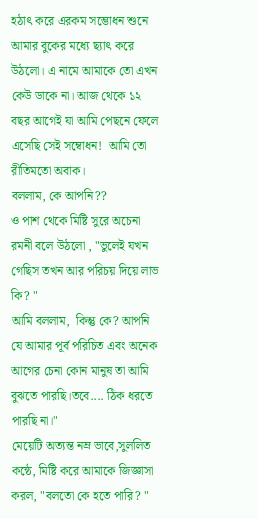হঠাৎ করে এরকম সম্ভোধন শুনে আমার বুকের মধ্যে ছ্যাৎ করে উঠলো। এ নামে আমাকে তো এখন কেউ ডাকে না। আজ থেকে ১২ বছর আগেই যা আমি পেছনে ফেলে এসেছি সেই সম্বোধন!  আমি তো রীতিমতো অবাক।
বললাম, কে আপনি??
ও পাশ থেকে মিষ্টি সুরে অচেনা রমনী বলে উঠলো , "ভুলেই যখন গেছিস তখন আর পরিচয় দিয়ে লাভ কি? "
আমি বললাম,  কিন্তু কে? আপনি যে আমার পূর্ব পরিচিত এবং অনেক আগের চেনা কোন মানুষ তা আমি বুঝতে পারছি।তবে.... ঠিক ধরতে পারছি না।"
মেয়েটি অত্যন্ত নম্র ভাবে,সুললিত কন্ঠে, মিষ্টি করে আমাকে জিজ্ঞাসা করল, "বলতো কে হতে পারি? "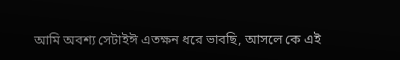আমি অবশ্য সেটাইঈ এতক্ষন ধরে ভাবছি, আসলে কে এই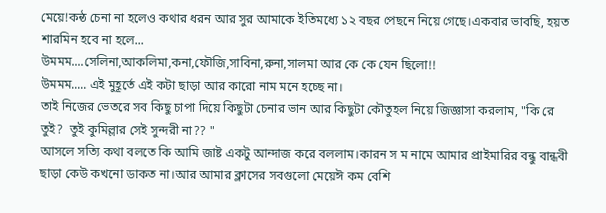মেয়ে!কন্ঠ চেনা না হলেও কথার ধরন আর সুর আমাকে ইতিমধ্যে ১২ বছর পেছনে নিয়ে গেছে।একবার ভাবছি, হয়ত শারমিন হবে না হলে...
উমমম....সেলিনা,আকলিমা,কনা,ফৌজি,সাবিনা,রুনা,সালমা আর কে কে যেন ছিলো!!
উমমম..... এই মুহূর্তে এই কটা ছাড়া আর কারো নাম মনে হচ্ছে না।
তাই নিজের ভেতরে সব কিছু চাপা দিয়ে কিছুটা চেনার ভান আর কিছুটা কৌতুহল নিয়ে জিজ্ঞাসা করলাম, "কি রে তুই?  তুই কুমিল্লার সেই সুন্দরী না?? "
আসলে সত্যি কথা বলতে কি আমি জাষ্ট একটু আন্দাজ করে বললাম।কারন স ম নামে আমার প্রাইমারির বন্ধু বান্ধবী ছাড়া কেউ কখনো ডাকত না।আর আমার ক্লাসের সবগুলো মেয়েঈ কম বেশি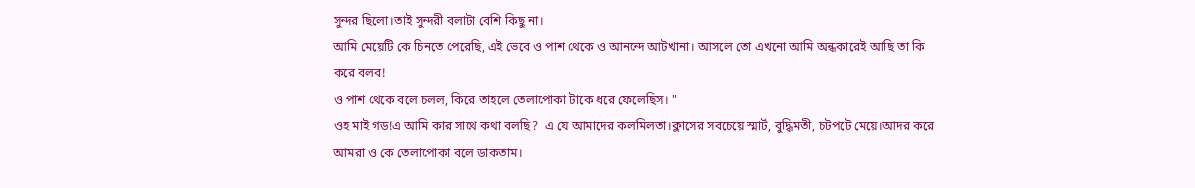সুন্দর ছিলো।তাই সুন্দরী বলাটা বেশি কিছু না।
আমি মেয়েটি কে চিনতে পেরেছি, এই ভেবে ও পাশ থেকে ও আনন্দে আটখানা। আসলে তো এখনো আমি অন্ধকারেই আছি তা কি করে বলব!
ও পাশ থেকে বলে চলল, কিরে তাহলে তেলাপোকা টাকে ধরে ফেলেছিস। "
ওহ মাই গড!এ আমি কার সাথে কথা বলছি?  এ যে আমাদের কলমিলতা।ক্লাসের সবচেয়ে স্মার্ট, বুদ্ধিমতী, চটপটে মেয়ে।আদর করে আমরা ও কে তেলাপোকা বলে ডাকতাম।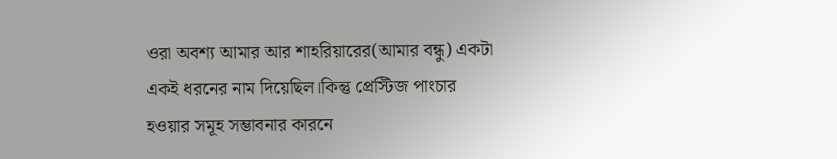ওরা অবশ্য আমার আর শাহরিয়ারের(আমার বন্ধু) একটা একই ধরনের নাম দিয়েছিল।কিন্তু প্রেস্টিজ পাংচার হওয়ার সমূহ সম্ভাবনার কারনে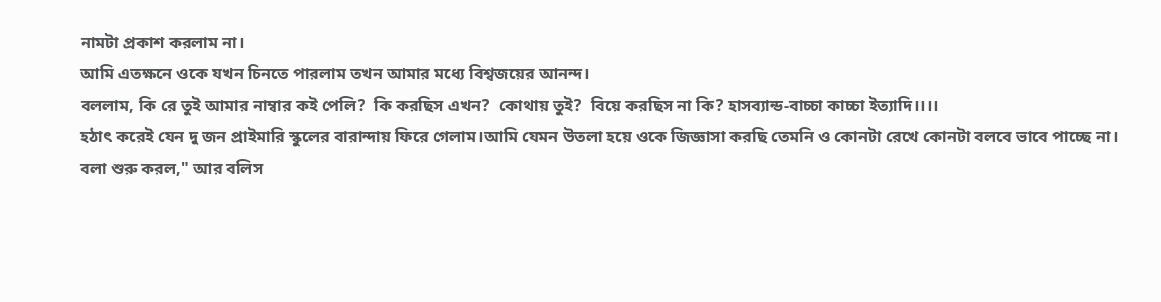নামটা প্রকাশ করলাম না।
আমি এতক্ষনে ওকে যখন চিনতে পারলাম তখন আমার মধ্যে বিশ্বজয়ের আনন্দ।
বললাম, কি রে তুই আমার নাম্বার কই পেলি?  কি করছিস এখন?  কোথায় তুই?  বিয়ে করছিস না কি? হাসব্যান্ড-বাচ্চা কাচ্চা ইত্যাদি।।।।
হঠাৎ করেই যেন দু জন প্রাইমারি স্কুলের বারান্দায় ফিরে গেলাম।আমি যেমন উতলা হয়ে ওকে জিজ্ঞাসা করছি তেমনি ও কোনটা রেখে কোনটা বলবে ভাবে পাচ্ছে না।
বলা শুরু করল," আর বলিস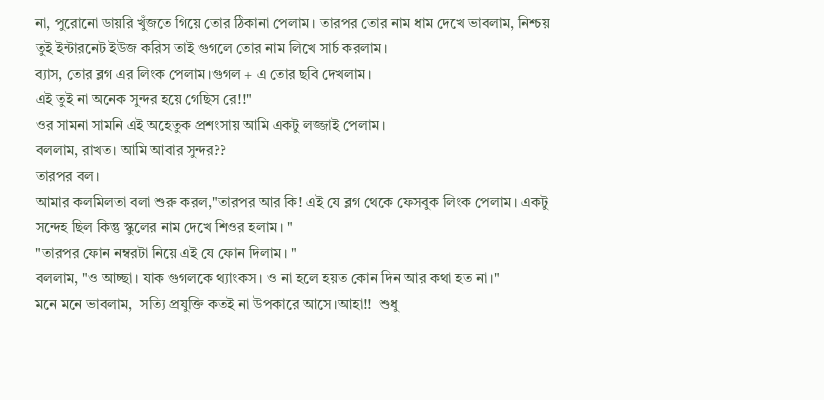না, পুরোনো ডায়রি খুঁজতে গিয়ে তোর ঠিকানা পেলাম। তারপর তোর নাম ধাম দেখে ভাবলাম, নিশ্চয় তুই ইন্টারনেট ইউজ করিস তাই গুগলে তোর নাম লিখে সার্চ করলাম।
ব্যাস, তোর ব্লগ এর লিংক পেলাম।গুগল + এ তোর ছবি দেখলাম।
এই তুই না অনেক সুন্দর হয়ে গেছিস রে!!"
ওর সামনা সামনি এই অহেতুক প্রশংসায় আমি একটু লজ্জাই পেলাম।
বললাম, রাখত। আমি আবার সুন্দর??
তারপর বল।
আমার কলমিলতা বলা শুরু করল,"তারপর আর কি! এই যে ব্লগ থেকে ফেসবুক লিংক পেলাম। একটু সন্দেহ ছিল কিন্তু স্কুলের নাম দেখে শিওর হলাম। "
"তারপর ফোন নম্বরটা নিয়ে এই যে ফোন দিলাম। "
বললাম, "ও আচ্ছা। যাক গুগলকে থ্যাংকস। ও না হলে হয়ত কোন দিন আর কথা হত না।"
মনে মনে ভাবলাম,  সত্যি প্রযুক্তি কতই না উপকারে আসে।আহা!!  শুধু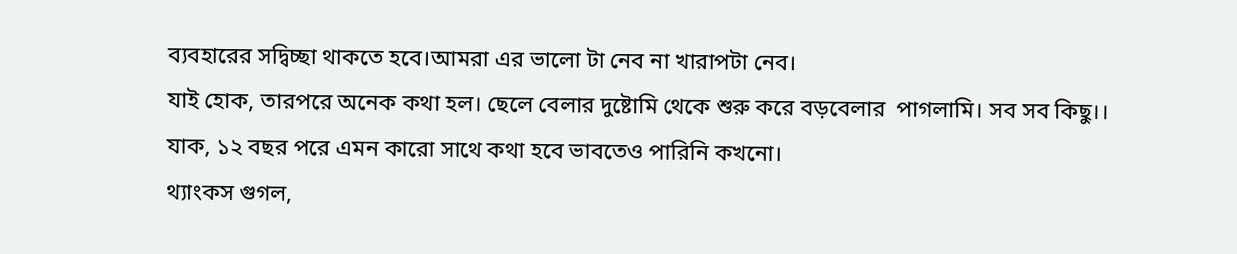ব্যবহারের সদ্বিচ্ছা থাকতে হবে।আমরা এর ভালো টা নেব না খারাপটা নেব।
যাই হোক, তারপরে অনেক কথা হল। ছেলে বেলার দুষ্টোমি থেকে শুরু করে বড়বেলার  পাগলামি। সব সব কিছু।।
যাক, ১২ বছর পরে এমন কারো সাথে কথা হবে ভাবতেও পারিনি কখনো।
থ্যাংকস গুগল,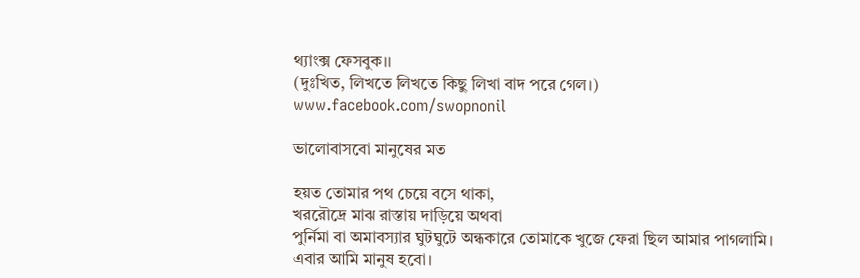থ্যাংক্স ফেসবুক।।
(দুঃখিত, লিখতে লিখতে কিছু লিখা বাদ পরে গেল।)
www.facebook.com/swopnonil

ভালোবাসবো মানুষের মত

হয়ত তোমার পথ চেয়ে বসে থাকা,
খররৌদ্রে মাঝ রাস্তায় দাড়িয়ে অথবা
পুর্নিমা বা অমাবস্যার ঘুটঘুটে অন্ধকারে তোমাকে খুজে ফেরা ছিল আমার পাগলামি।
এবার আমি মানুষ হবো।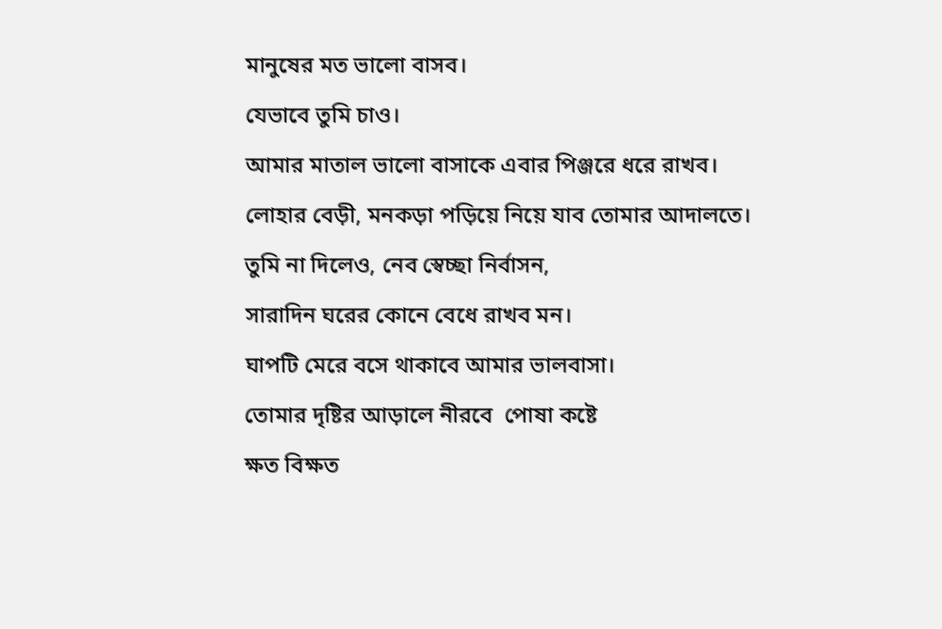মানুষের মত ভালো বাসব।
যেভাবে তুমি চাও।
আমার মাতাল ভালো বাসাকে এবার পিঞ্জরে ধরে রাখব।
লোহার বেড়ী, মনকড়া পড়িয়ে নিয়ে যাব তোমার আদালতে।
তুমি না দিলেও, নেব স্বেচ্ছা নির্বাসন,
সারাদিন ঘরের কোনে বেধে রাখব মন।
ঘাপটি মেরে বসে থাকাবে আমার ভালবাসা।
তোমার দৃষ্টির আড়ালে নীরবে  পোষা কষ্টে
ক্ষত বিক্ষত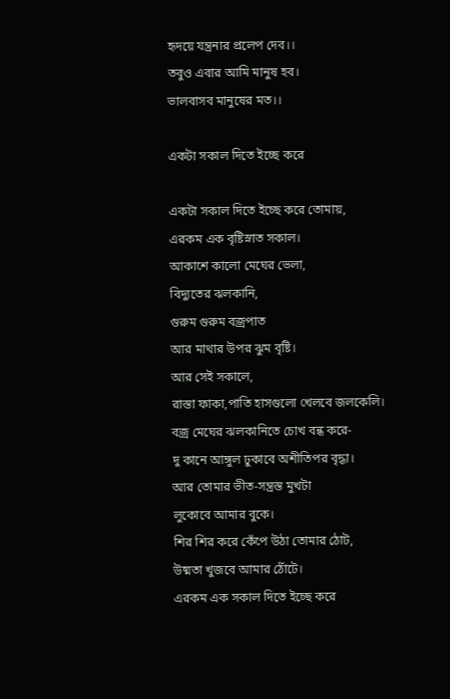হৃদয়ে যন্ত্রনার প্রলেপ দেব।।
তবুও এবার আমি মানুষ হব।
ভালবাসব মানুষের মত।।

একটা সকাল দিতে ইচ্ছে করে

একটা সকাল দিতে ইচ্ছে করে তোমায়,
এরকম এক বৃষ্টিস্নাত সকাল।
আকাশে কালো মেঘের ভেলা,
বিদ্যুতের ঝলকানি,
গুরুম গুরুম বজ্রপাত
আর মাথার উপর ঝুম বৃষ্টি।
আর সেই সকালে,
রাস্তা ফাকা,পাতি হাসগুলো খেলবে জলকেলি।
বজ্র মেঘের ঝলকানিতে চোখ বন্ধ করে-
দু কানে আঙ্গুল ঢুকাবে অশীতিপর বৃদ্ধা।
আর তোমার ভীত-সন্ত্রস্ত মুখটা
লুকোবে আমার বুকে।
শির শির করে কেঁপে উঠা তোমার ঠোট,
উষ্মতা খুজবে আমার ঠোঁটে।
এরকম এক সকাল দিতে ইচ্ছে করে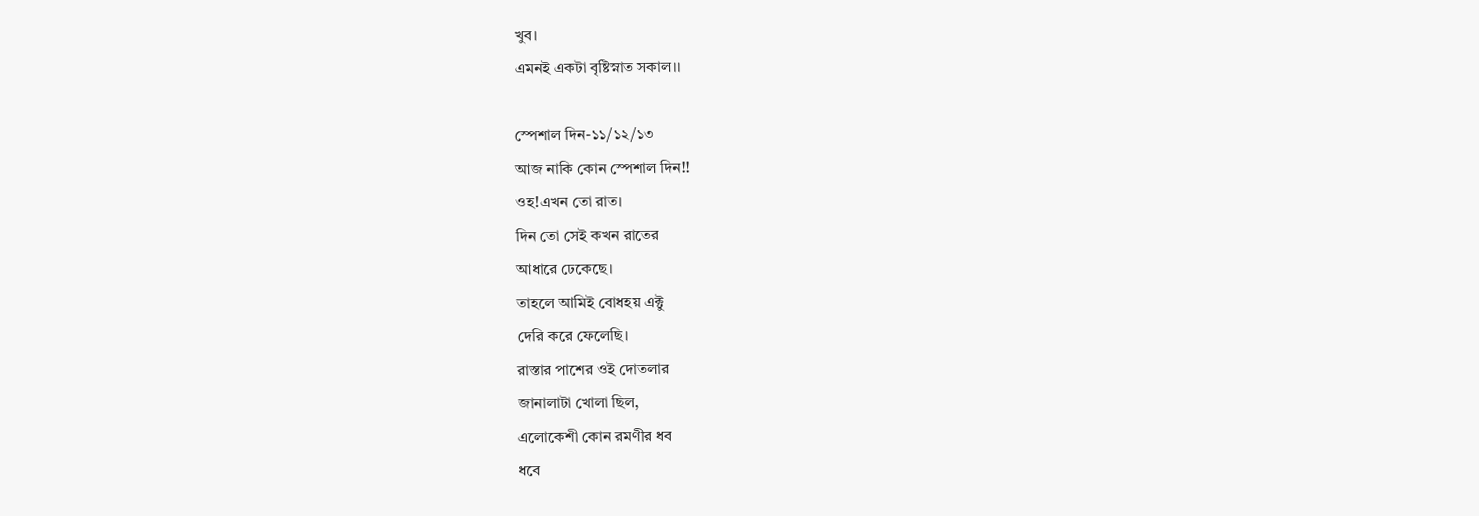খুব।
এমনই একটা বৃষ্টিস্নাত সকাল।।

স্পেশাল দিন-১১/১২/১৩
আজ নাকি কোন স্পেশাল দিন!!
ওহ!এখন তো রাত।
দিন তো সেই কখন রাতের
আধারে ঢেকেছে।
তাহলে আমিই বোধহয় এক্টু
দেরি করে ফেলেছি।
রাস্তার পাশের ওই দোতলার
জানালাটা খোলা ছিল,
এলোকেশী কোন রমণীর ধব
ধবে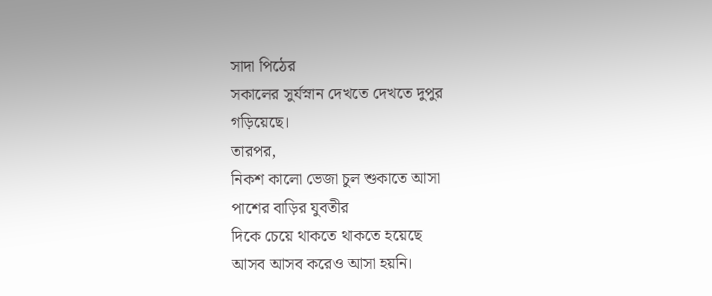সাদা পিঠের
সকালের সুর্যস্নান দেখতে দেখতে দুপুর
গড়িয়েছে।
তারপর,
নিকশ কালো ভেজা চুল শুকাতে আসা
পাশের বাড়ির যুবতীর
দিকে চেয়ে থাকতে থাকতে হয়েছে
আসব আসব করেও আসা হয়নি।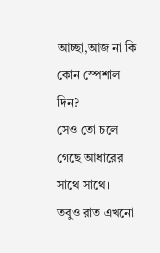আচ্ছা,আজ না কি কোন স্পেশাল দিন?
সেও তো চলে গেছে আধারের
সাথে সাথে।
তবুও রাত এখনো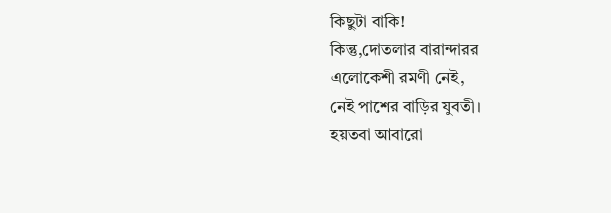কিছুটা বাকি!
কিন্তু,দোতলার বারান্দারর
এলোকেশী রমণী নেই,
নেই পাশের বাড়ির যুবতী।
হয়তবা আবারো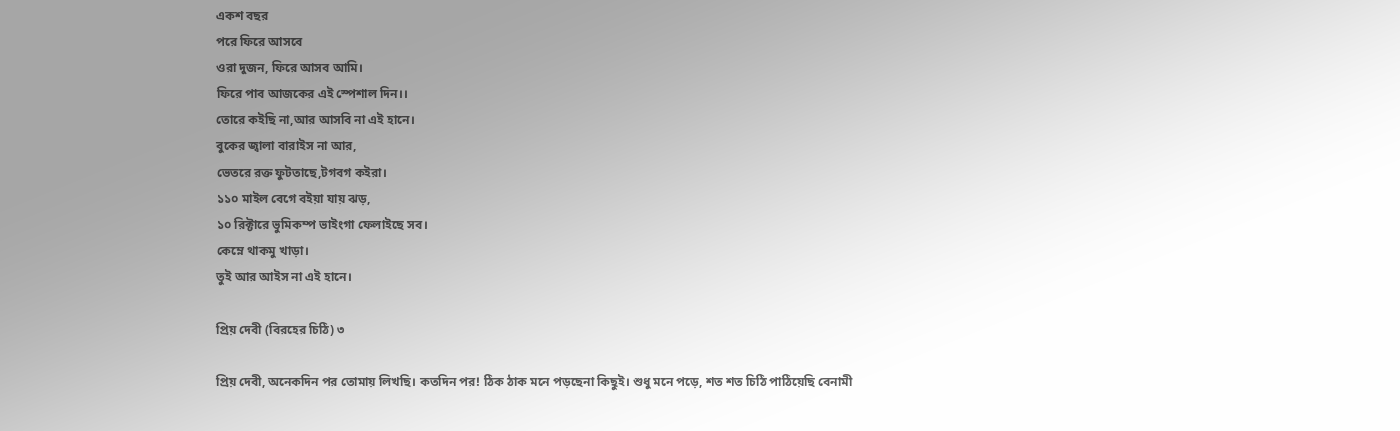একশ বছর
পরে ফিরে আসবে
ওরা দুজন, ফিরে আসব আমি।
ফিরে পাব আজকের এই স্পেশাল দিন।।
তোরে কইছি না,আর আসবি না এই হানে।
বুকের জ্বালা বারাইস না আর,
ভেতরে রক্ত ফুটতাছে,টগবগ কইরা।
১১০ মাইল বেগে বইয়া যায় ঝড়,
১০ রিক্টারে ভুমিকম্প ভাইংগা ফেলাইছে সব।
কেম্নে থাকমু খাড়া।
তুই আর আইস না এই হানে।

প্রিয় দেবী (বিরহের চিঠি) ৩

প্রিয় দেবী, অনেকদিন পর তোমায় লিখছি। কতদিন পর! ঠিক ঠাক মনে পড়ছেনা কিছুই। শুধু মনে পড়ে, শত শত চিঠি পাঠিয়েছি বেনামী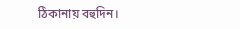ঠিকানায় বহুদিন।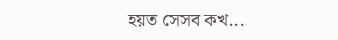হয়ত সেসব কখ...